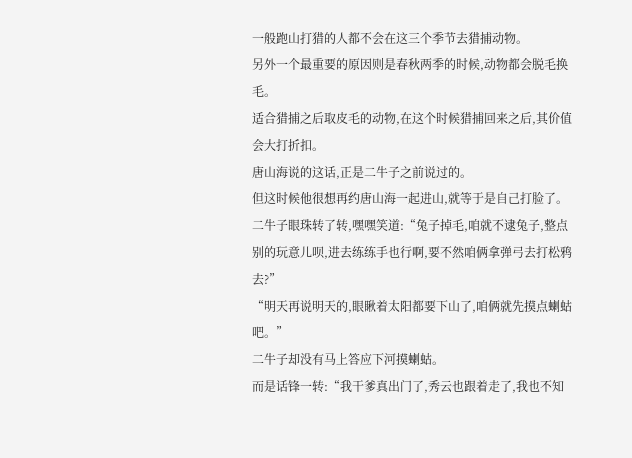一般跑山打猎的人都不会在这三个季节去猎捕动物。
另外一个最重要的原因则是春秋两季的时候,动物都会脱毛换毛。
适合猎捕之后取皮毛的动物,在这个时候猎捕回来之后,其价值会大打折扣。
唐山海说的这话,正是二牛子之前说过的。
但这时候他很想再约唐山海一起进山,就等于是自己打脸了。
二牛子眼珠转了转,嘿嘿笑道:“兔子掉毛,咱就不逮兔子,整点别的玩意儿呗,进去练练手也行啊,要不然咱俩拿弹弓去打松鸦去?”
“明天再说明天的,眼瞅着太阳都要下山了,咱俩就先摸点蝲蛄吧。”
二牛子却没有马上答应下河摸蝲蛄。
而是话锋一转:“我干爹真出门了,秀云也跟着走了,我也不知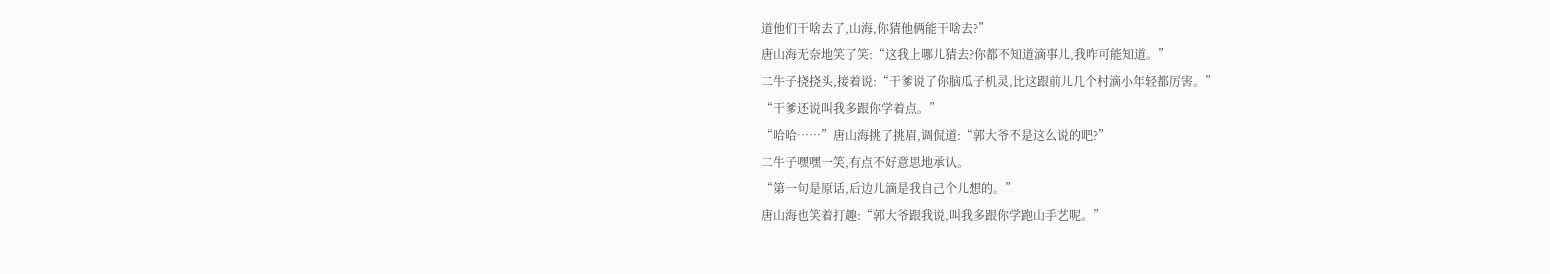道他们干啥去了,山海,你猜他俩能干啥去?”
唐山海无奈地笑了笑:“这我上哪儿猜去?你都不知道滴事儿,我咋可能知道。”
二牛子挠挠头,接着说:“干爹说了你脑瓜子机灵,比这跟前儿几个村滴小年轻都厉害。”
“干爹还说叫我多跟你学着点。”
“哈哈……”唐山海挑了挑眉,调侃道:“郭大爷不是这么说的吧?”
二牛子嘿嘿一笑,有点不好意思地承认。
“第一句是原话,后边儿滴是我自己个儿想的。”
唐山海也笑着打趣:“郭大爷跟我说,叫我多跟你学跑山手艺呢。”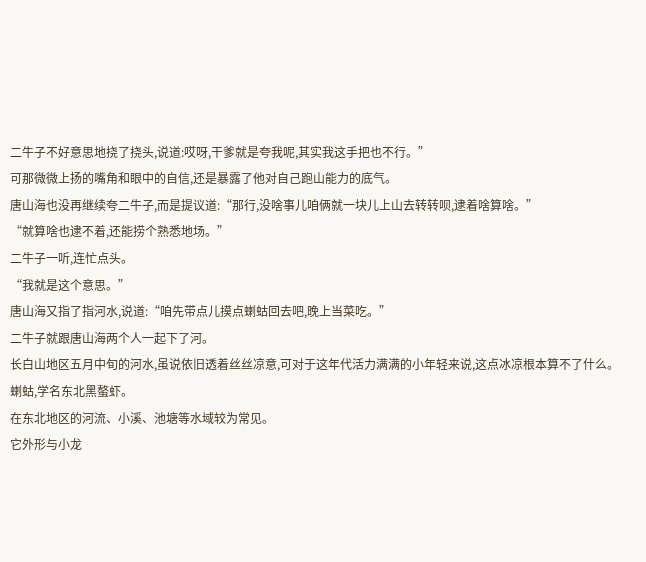二牛子不好意思地挠了挠头,说道:哎呀,干爹就是夸我呢,其实我这手把也不行。”
可那微微上扬的嘴角和眼中的自信,还是暴露了他对自己跑山能力的底气。
唐山海也没再继续夸二牛子,而是提议道:“那行,没啥事儿咱俩就一块儿上山去转转呗,逮着啥算啥。”
“就算啥也逮不着,还能捞个熟悉地场。”
二牛子一听,连忙点头。
“我就是这个意思。”
唐山海又指了指河水,说道:“咱先带点儿摸点蝲蛄回去吧,晚上当菜吃。”
二牛子就跟唐山海两个人一起下了河。
长白山地区五月中旬的河水,虽说依旧透着丝丝凉意,可对于这年代活力满满的小年轻来说,这点冰凉根本算不了什么。
蝲蛄,学名东北黑螯虾。
在东北地区的河流、小溪、池塘等水域较为常见。
它外形与小龙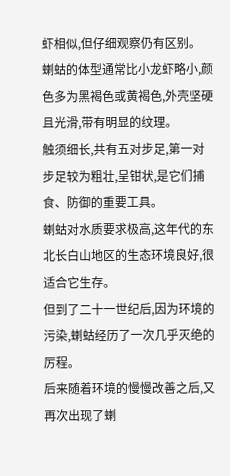虾相似,但仔细观察仍有区别。
蝲蛄的体型通常比小龙虾略小,颜色多为黑褐色或黄褐色,外壳坚硬且光滑,带有明显的纹理。
触须细长,共有五对步足,第一对步足较为粗壮,呈钳状,是它们捕食、防御的重要工具。
蝲蛄对水质要求极高,这年代的东北长白山地区的生态环境良好,很适合它生存。
但到了二十一世纪后,因为环境的污染,蝲蛄经历了一次几乎灭绝的厉程。
后来随着环境的慢慢改善之后,又再次出现了蝲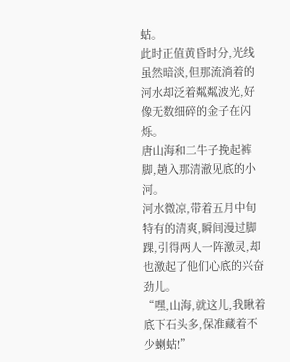蛄。
此时正值黄昏时分,光线虽然暗淡,但那流淌着的河水却泛着粼粼波光,好像无数细碎的金子在闪烁。
唐山海和二牛子挽起裤脚,趟入那清澈见底的小河。
河水微凉,带着五月中旬特有的清爽,瞬间漫过脚踝,引得两人一阵激灵,却也激起了他们心底的兴奋劲儿。
“嘿,山海,就这儿,我瞅着底下石头多,保准藏着不少蝲蛄!”